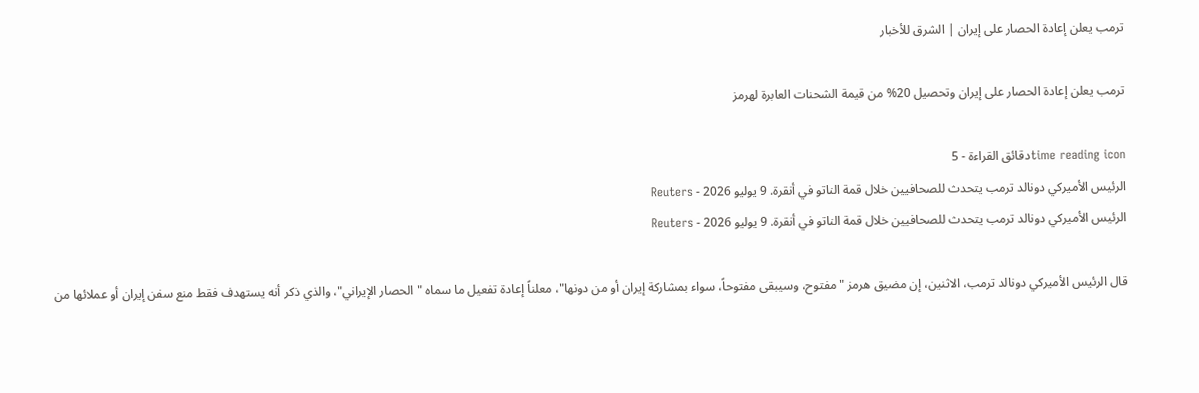ترمب يعلن إعادة الحصار على إيران | الشرق للأخبار

ترمب يعلن إعادة الحصار على إيران وتحصيل 20% من قيمة الشحنات العابرة لهرمز

time reading iconدقائق القراءة - 5
الرئيس الأميركي دونالد ترمب يتحدث للصحافيين خلال قمة الناتو في أنقرة. 9 يوليو 2026 - Reuters
الرئيس الأميركي دونالد ترمب يتحدث للصحافيين خلال قمة الناتو في أنقرة. 9 يوليو 2026 - Reuters

قال الرئيس الأميركي دونالد ترمب، الاثنين، إن مضيق هرمز "مفتوح، وسيبقى مفتوحاً، سواء بمشاركة إيران أو من دونها"، معلناً إعادة تفعيل ما سماه "الحصار الإيراني"، والذي ذكر أنه يستهدف فقط منع سفن إيران أو عملائها من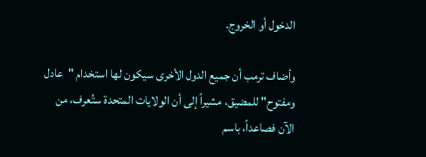الدخول أو الخروج.

وأضاف ترمب أن جميع الدول الأخرى سيكون لها استخدام "عادل ومفتوح" للمضيق، مشيراً إلى أن الولايات المتحدة ستُعرف، من الآن فصاعداً، باسم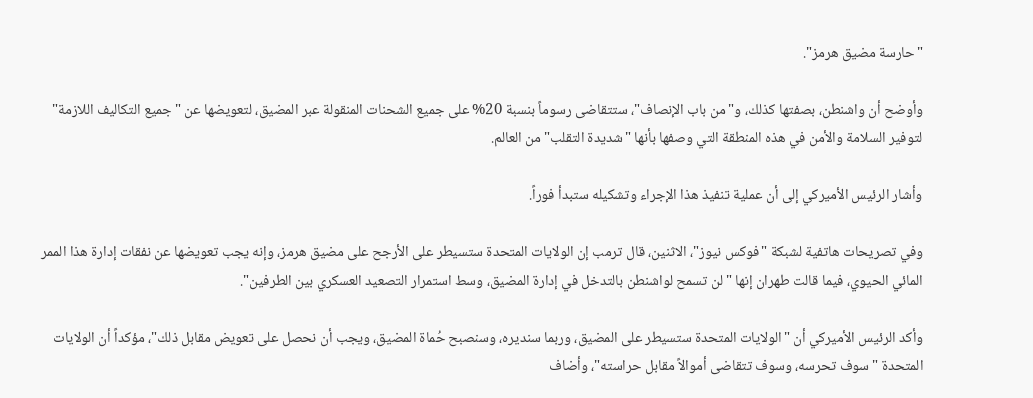"حارسة مضيق هرمز".

وأوضح أن واشنطن، بصفتها كذلك، و"من باب الإنصاف"، ستتقاضى رسوماً بنسبة 20% على جميع الشحنات المنقولة عبر المضيق، لتعويضها عن "جميع التكاليف اللازمة" لتوفير السلامة والأمن في هذه المنطقة التي وصفها بأنها "شديدة التقلب" من العالم.

وأشار الرئيس الأميركي إلى أن عملية تنفيذ هذا الإجراء وتشكيله ستبدأ فوراً.

وفي تصريحات هاتفية لشبكة "فوكس نيوز"، الاثنين، قال ترمب إن الولايات المتحدة ستسيطر على الأرجح على مضيق هرمز، وإنه يجب تعويضها عن نفقات إدارة هذا الممر المائي الحيوي، فيما قالت طهران إنها "لن تسمح لواشنطن بالتدخل في إدارة المضيق، وسط استمرار التصعيد العسكري بين الطرفين".

وأكد الرئيس الأميركي أن "الولايات المتحدة ستسيطر على المضيق، وربما سنديره، وسنصبح حُماة المضيق، ويجب أن نحصل على تعويض مقابل ذلك"، مؤكداً أن الولايات المتحدة "سوف تحرسه، وسوف تتقاضى أموالاً مقابل حراسته"، وأضاف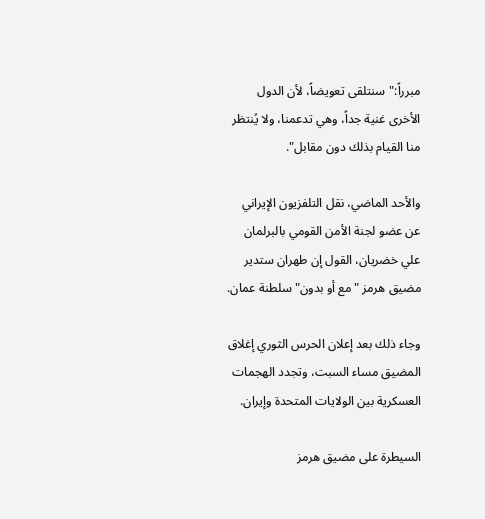مبرراً:"سنتلقى تعويضاً، لأن الدول الأخرى غنية جداً، وهي تدعمنا، ولا يُنتظر منا القيام بذلك دون مقابل".

والأحد الماضي، نقل التلفزيون الإيراني عن عضو لجنة الأمن القومي بالبرلمان علي خضريان، القول إن طهران ستدير مضيق هرمز "مع أو بدون" سلطنة عمان.

وجاء ذلك بعد إعلان الحرس الثوري إغلاق المضيق مساء السبت، وتجدد الهجمات العسكرية بين الولايات المتحدة وإيران.

السيطرة على مضيق هرمز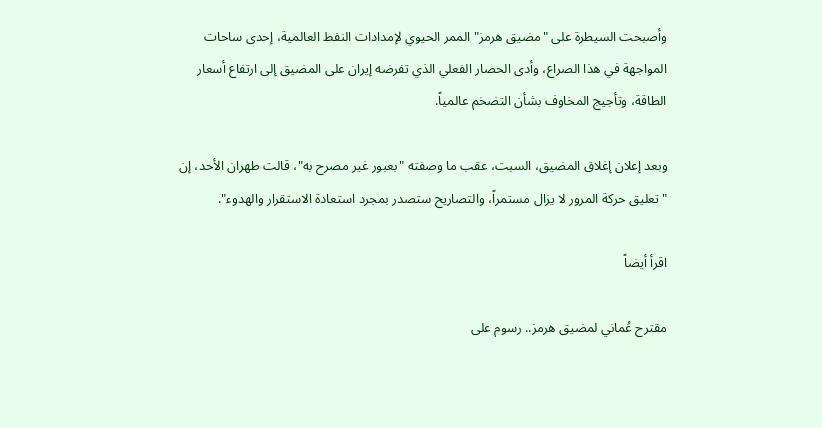وأصبحت السيطرة على "مضيق هرمز" الممر الحيوي لإمدادات النفط العالمية، إحدى ساحات المواجهة في هذا الصراع، وأدى الحصار الفعلي الذي تفرضه إيران على المضيق إلى ارتفاع أسعار الطاقة، وتأجيج المخاوف بشأن التضخم عالمياً.

وبعد إعلان إغلاق المضيق، السبت، عقب ما وصفته "بعبور غير مصرح به"، قالت طهران الأحد، إن "تعليق حركة المرور لا يزال مستمراً، والتصاريح ستصدر بمجرد استعادة الاستقرار والهدوء".

اقرأ أيضاً

مقترح عُماني لمضيق هرمز.. رسوم على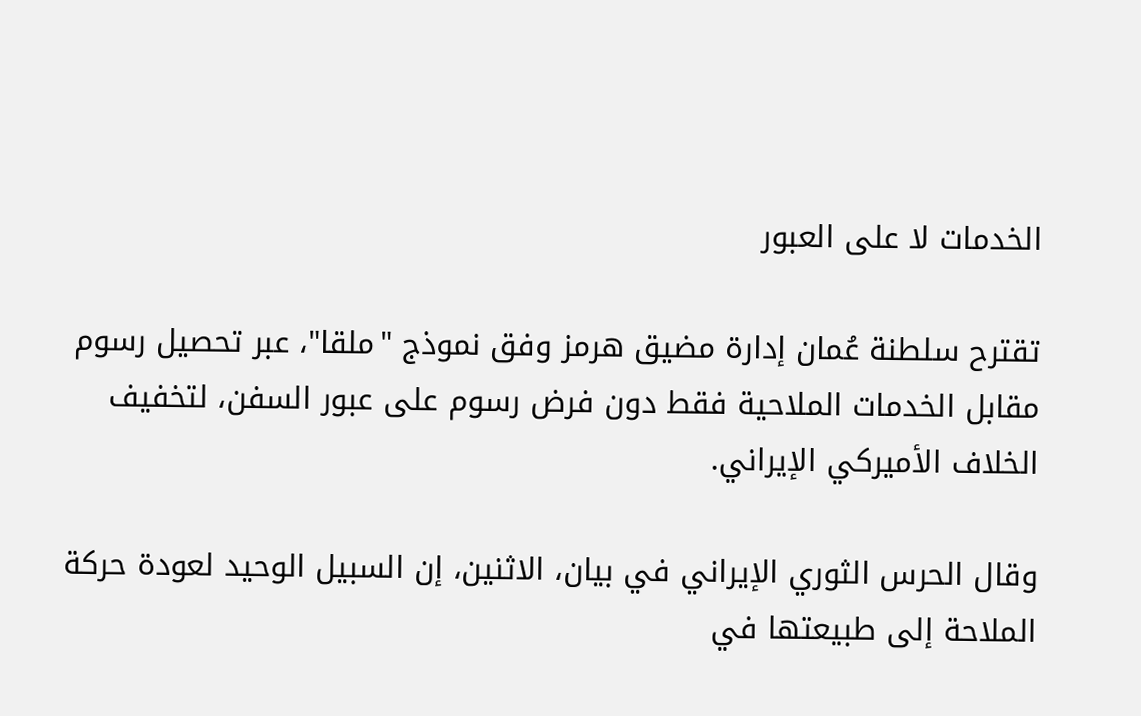الخدمات لا على العبور

تقترح سلطنة عُمان إدارة مضيق هرمز وفق نموذج "ملقا"، عبر تحصيل رسوم مقابل الخدمات الملاحية فقط دون فرض رسوم على عبور السفن، لتخفيف الخلاف الأميركي الإيراني.

وقال الحرس الثوري الإيراني في بيان، الاثنين، إن السبيل الوحيد لعودة حركة الملاحة إلى طبيعتها في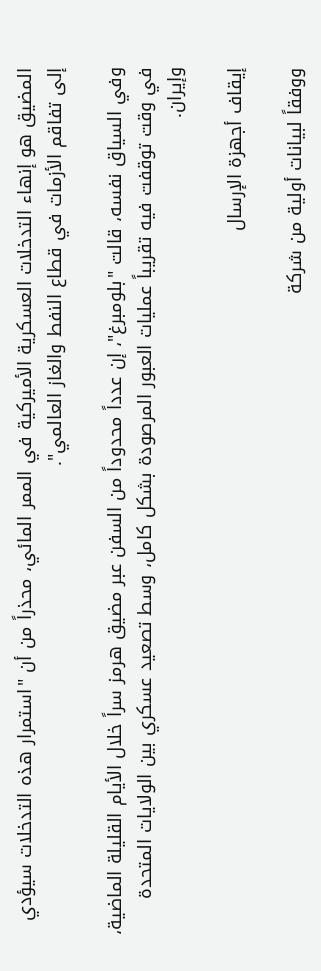المضيق هو إنهاء التدخلات العسكرية الأميركية في الممر المائي، محذراً من أن "استمرار هذه التدخلات سيؤدي إلى تفاقم الأزمات في قطاع النفط والغاز العالمي".

وفي السياق نفسه، قالت "بلومبرغ"، إن عدداً محدوداً من السفن عبر مضيق هرمز سراً خلال الأيام القليلة الماضية، في وقت توقفت فيه تقريباً عمليات العبور المرصودة بشكل كامل، وسط تصعيد عسكري بين الولايات المتحدة وإيران.

إيقاف أجهزة الإرسال

ووفقاً لبيانات أولية من شركة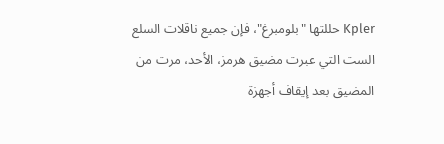Kpler حللتها "بلومبرغ"، فإن جميع ناقلات السلع الست التي عبرت مضيق هرمز، الأحد، مرت من المضيق بعد إيقاف أجهزة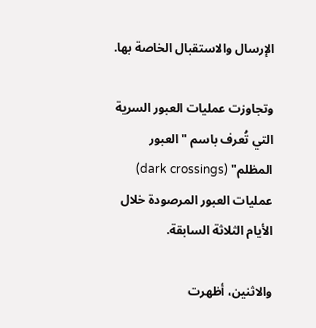الإرسال والاستقبال الخاصة بها.

وتجاوزت عمليات العبور السرية التي تُعرف باسم "العبور المظلم" (dark crossings) عمليات العبور المرصودة خلال الأيام الثلاثة السابقة.

والاثنين، أظهرت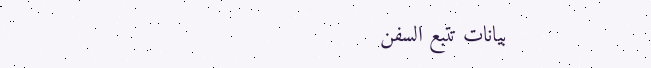بيانات تتبع السفن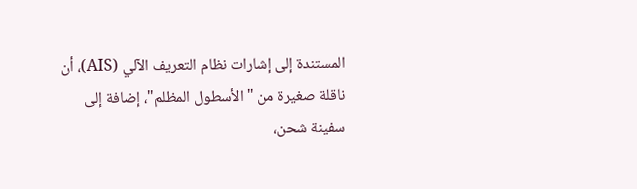المستندة إلى إشارات نظام التعريف الآلي (AIS)، أن ناقلة صغيرة من "الأسطول المظلم"، إضافة إلى سفينة شحن،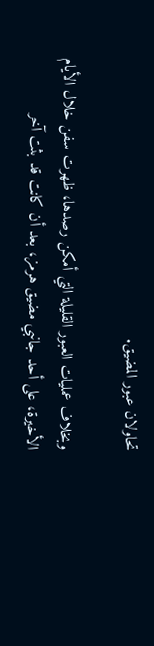تحاولان عبور المضيق.

وبخلاف عمليات العبور القليلة التي أمكن رصدها، ظهرت سفن خلال الأيام الأخيرة، على أحد جانبي مضيق هرمز، بعد أن كانت قد بثت آخر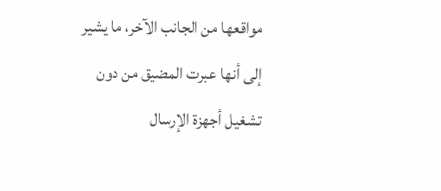مواقعها من الجانب الآخر، ما يشير إلى أنها عبرت المضيق من دون تشغيل أجهزة الإرسال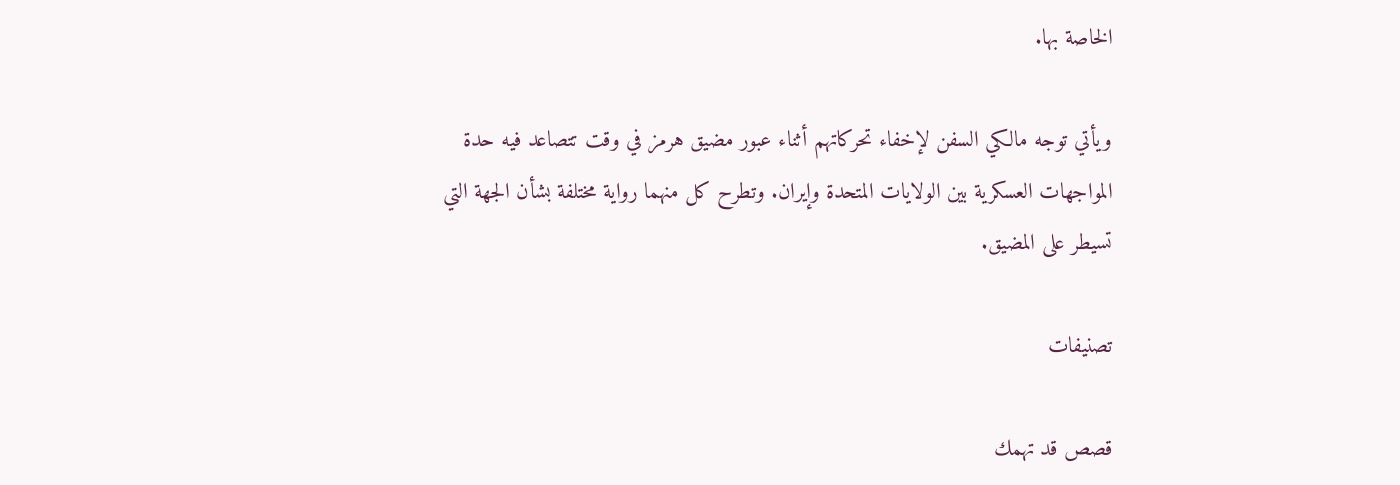الخاصة بها.

ويأتي توجه مالكي السفن لإخفاء تحركاتهم أثناء عبور مضيق هرمز في وقت تتصاعد فيه حدة المواجهات العسكرية بين الولايات المتحدة وإيران. وتطرح كل منهما رواية مختلفة بشأن الجهة التي تسيطر على المضيق.

تصنيفات

قصص قد تهمك